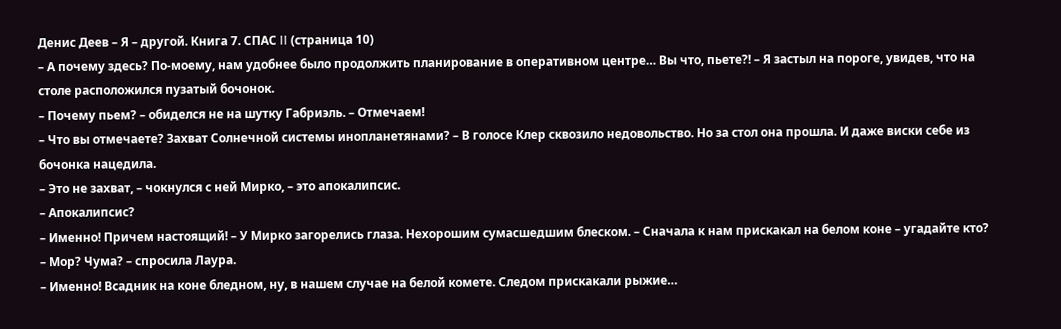Денис Деев – Я – другой. Книга 7. СПАС II (страница 10)
– А почему здесь? По-моему, нам удобнее было продолжить планирование в оперативном центре… Вы что, пьете?! – Я застыл на пороге, увидев, что на столе расположился пузатый бочонок.
– Почему пьем? – обиделся не на шутку Габриэль. – Отмечаем!
– Что вы отмечаете? Захват Солнечной системы инопланетянами? – В голосе Клер сквозило недовольство. Но за стол она прошла. И даже виски себе из бочонка нацедила.
– Это не захват, – чокнулся с ней Мирко, – это апокалипсис.
– Апокалипсис?
– Именно! Причем настоящий! – У Мирко загорелись глаза. Нехорошим сумасшедшим блеском. – Сначала к нам прискакал на белом коне – угадайте кто?
– Мор? Чума? – спросила Лаура.
– Именно! Всадник на коне бледном, ну, в нашем случае на белой комете. Следом прискакали рыжие…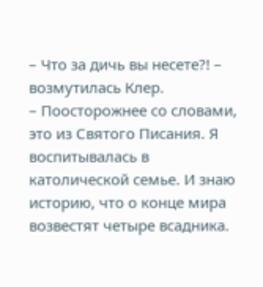– Что за дичь вы несете?! – возмутилась Клер.
– Поосторожнее со словами, это из Святого Писания. Я воспитывалась в католической семье. И знаю историю, что о конце мира возвестят четыре всадника.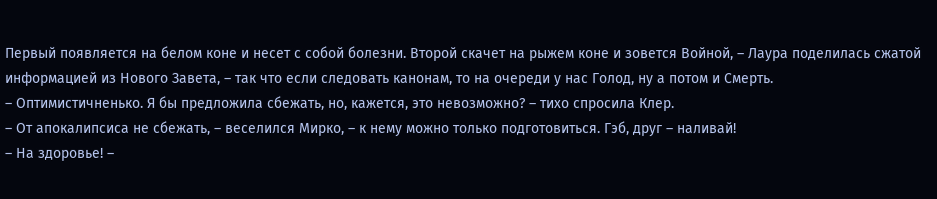Первый появляется на белом коне и несет с собой болезни. Второй скачет на рыжем коне и зовется Войной, – Лаура поделилась сжатой информацией из Нового Завета, – так что если следовать канонам, то на очереди у нас Голод, ну а потом и Смерть.
– Оптимистичненько. Я бы предложила сбежать, но, кажется, это невозможно? – тихо спросила Клер.
– От апокалипсиса не сбежать, – веселился Мирко, – к нему можно только подготовиться. Гэб, друг – наливай!
– На здоровье! –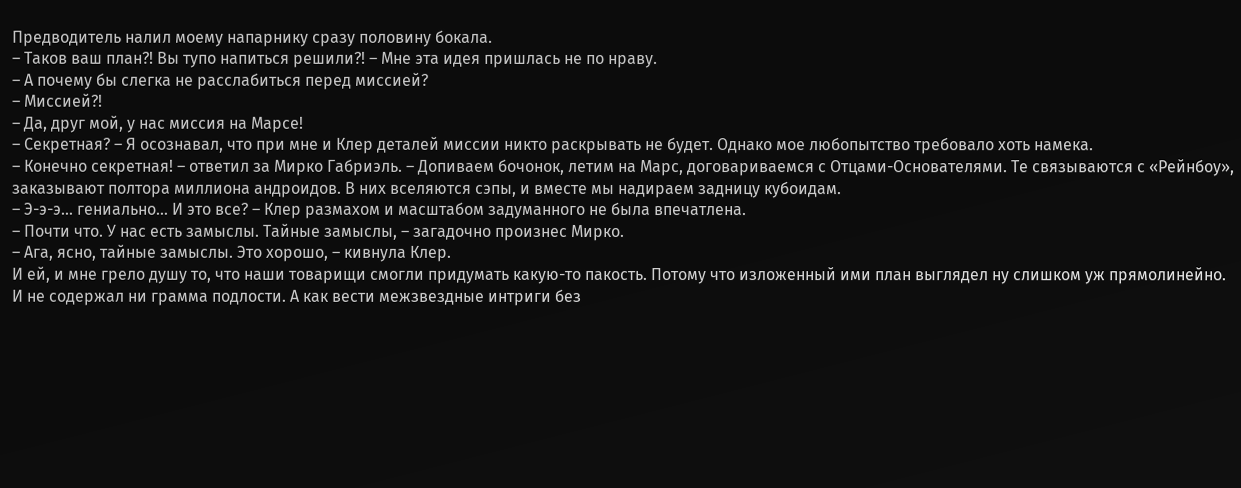Предводитель налил моему напарнику сразу половину бокала.
– Таков ваш план?! Вы тупо напиться решили?! – Мне эта идея пришлась не по нраву.
– А почему бы слегка не расслабиться перед миссией?
– Миссией?!
– Да, друг мой, у нас миссия на Марсе!
– Секретная? – Я осознавал, что при мне и Клер деталей миссии никто раскрывать не будет. Однако мое любопытство требовало хоть намека.
– Конечно секретная! – ответил за Мирко Габриэль. – Допиваем бочонок, летим на Марс, договариваемся с Отцами-Основателями. Те связываются с «Рейнбоу», заказывают полтора миллиона андроидов. В них вселяются сэпы, и вместе мы надираем задницу кубоидам.
– Э-э-э… гениально… И это все? – Клер размахом и масштабом задуманного не была впечатлена.
– Почти что. У нас есть замыслы. Тайные замыслы, – загадочно произнес Мирко.
– Ага, ясно, тайные замыслы. Это хорошо, – кивнула Клер.
И ей, и мне грело душу то, что наши товарищи смогли придумать какую-то пакость. Потому что изложенный ими план выглядел ну слишком уж прямолинейно. И не содержал ни грамма подлости. А как вести межзвездные интриги без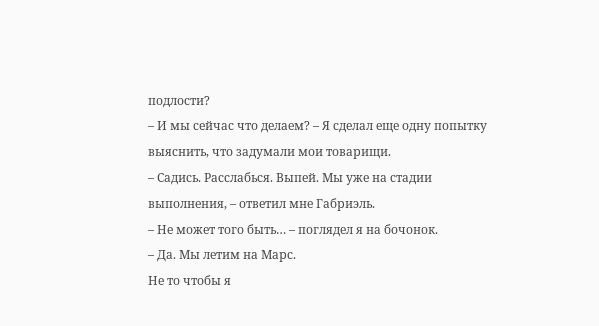подлости?
– И мы сейчас что делаем? – Я сделал еще одну попытку выяснить, что задумали мои товарищи.
– Садись. Расслабься. Выпей. Мы уже на стадии выполнения, – ответил мне Габриэль.
– Не может того быть… – поглядел я на бочонок.
– Да. Мы летим на Марс.
Не то чтобы я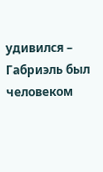удивился – Габриэль был человеком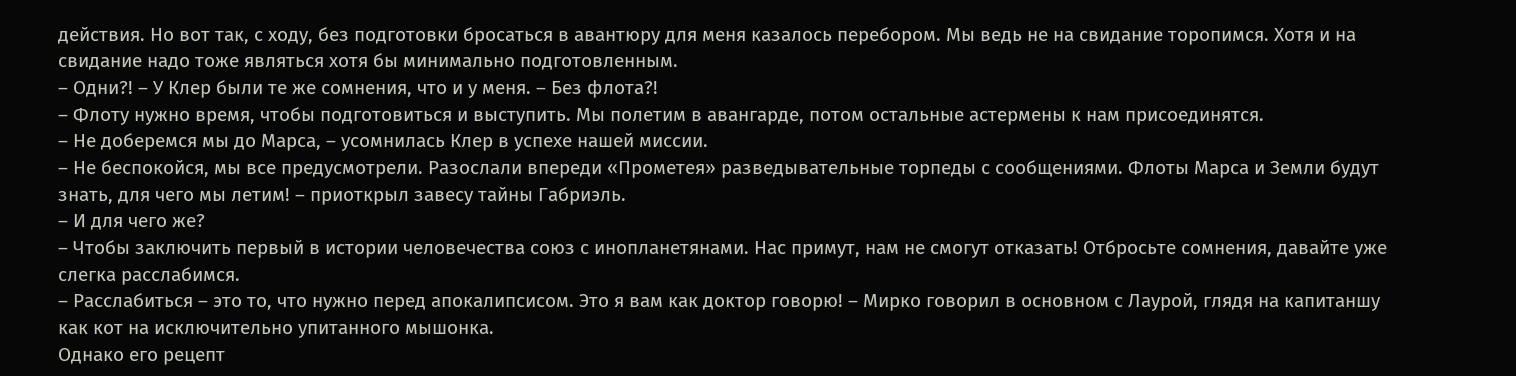действия. Но вот так, с ходу, без подготовки бросаться в авантюру для меня казалось перебором. Мы ведь не на свидание торопимся. Хотя и на свидание надо тоже являться хотя бы минимально подготовленным.
– Одни?! – У Клер были те же сомнения, что и у меня. – Без флота?!
– Флоту нужно время, чтобы подготовиться и выступить. Мы полетим в авангарде, потом остальные астермены к нам присоединятся.
– Не доберемся мы до Марса, – усомнилась Клер в успехе нашей миссии.
– Не беспокойся, мы все предусмотрели. Разослали впереди «Прометея» разведывательные торпеды с сообщениями. Флоты Марса и Земли будут знать, для чего мы летим! – приоткрыл завесу тайны Габриэль.
– И для чего же?
– Чтобы заключить первый в истории человечества союз с инопланетянами. Нас примут, нам не смогут отказать! Отбросьте сомнения, давайте уже слегка расслабимся.
– Расслабиться – это то, что нужно перед апокалипсисом. Это я вам как доктор говорю! – Мирко говорил в основном с Лаурой, глядя на капитаншу как кот на исключительно упитанного мышонка.
Однако его рецепт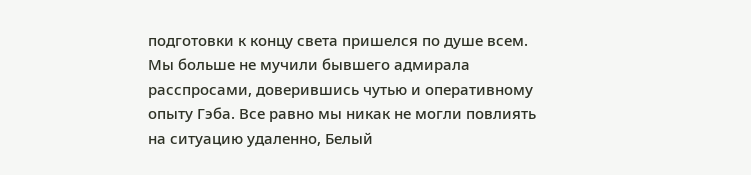подготовки к концу света пришелся по душе всем. Мы больше не мучили бывшего адмирала расспросами, доверившись чутью и оперативному опыту Гэба. Все равно мы никак не могли повлиять на ситуацию удаленно, Белый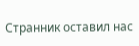Странник оставил нас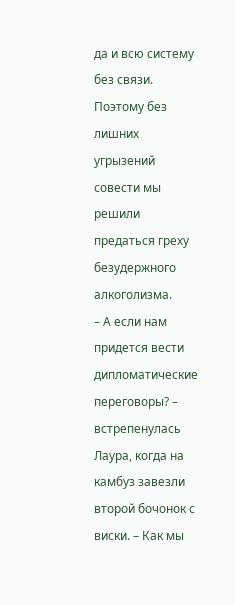да и всю систему без связи. Поэтому без лишних угрызений совести мы решили предаться греху безудержного алкоголизма.
– А если нам придется вести дипломатические переговоры? – встрепенулась Лаура, когда на камбуз завезли второй бочонок с виски. – Как мы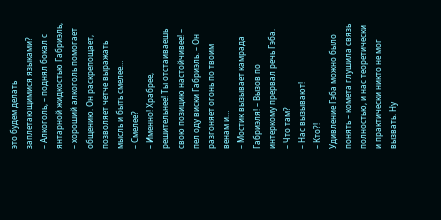это будем делать заплетающимися языками?
– Алкоголь, – поднял бокал с янтарной жидкостью Габриэль, – хороший алкоголь помогает общению. Он раскрепощает, позволяет четче выражать мысль и быть смелее…
– Смелее?
– Именно! Храбрее, решительнее! Ты отстаиваешь свою позицию настойчивее! – пел оду виски Габриэль. – Он разгоняет огонь по твоим венам и…
– Мостик вызывает камрада Габриэля! – Вызов по интеркому прервал речь Гэба.
– Что там?
– Нас вызывают!
– Кто?!
Удивление Гэба можно было понять – комета глушила связь полностью, и нас теоретически и практически никто не мог вызвать. Ну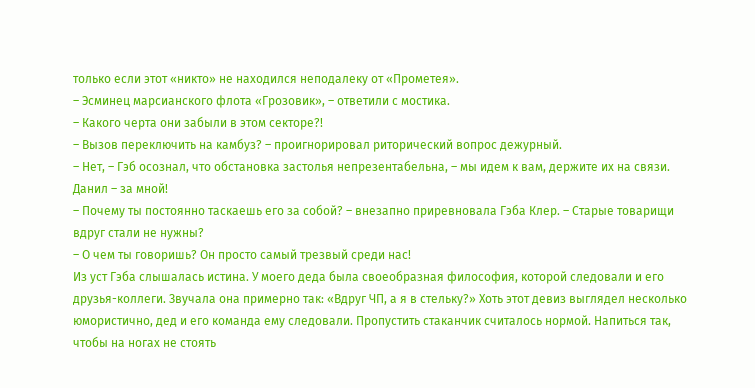только если этот «никто» не находился неподалеку от «Прометея».
– Эсминец марсианского флота «Грозовик», – ответили с мостика.
– Какого черта они забыли в этом секторе?!
– Вызов переключить на камбуз? – проигнорировал риторический вопрос дежурный.
– Нет, – Гэб осознал, что обстановка застолья непрезентабельна, – мы идем к вам, держите их на связи. Данил – за мной!
– Почему ты постоянно таскаешь его за собой? – внезапно приревновала Гэба Клер. – Старые товарищи вдруг стали не нужны?
– О чем ты говоришь? Он просто самый трезвый среди нас!
Из уст Гэба слышалась истина. У моего деда была своеобразная философия, которой следовали и его друзья-коллеги. Звучала она примерно так: «Вдруг ЧП, а я в стельку?» Хоть этот девиз выглядел несколько юмористично, дед и его команда ему следовали. Пропустить стаканчик считалось нормой. Напиться так, чтобы на ногах не стоять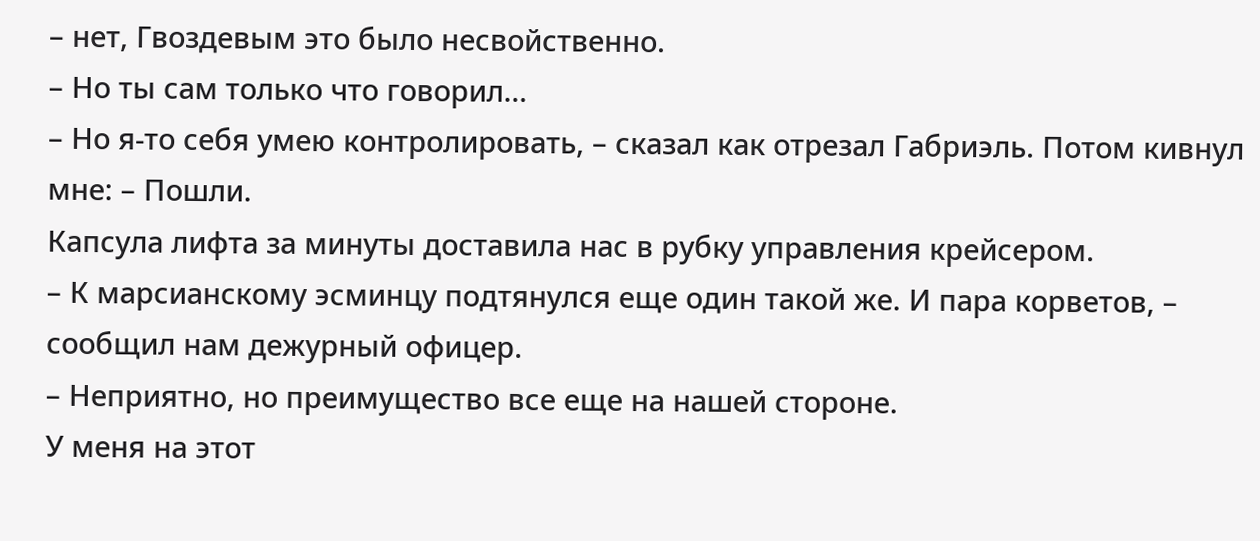– нет, Гвоздевым это было несвойственно.
– Но ты сам только что говорил…
– Но я-то себя умею контролировать, – сказал как отрезал Габриэль. Потом кивнул мне: – Пошли.
Капсула лифта за минуты доставила нас в рубку управления крейсером.
– К марсианскому эсминцу подтянулся еще один такой же. И пара корветов, – сообщил нам дежурный офицер.
– Неприятно, но преимущество все еще на нашей стороне.
У меня на этот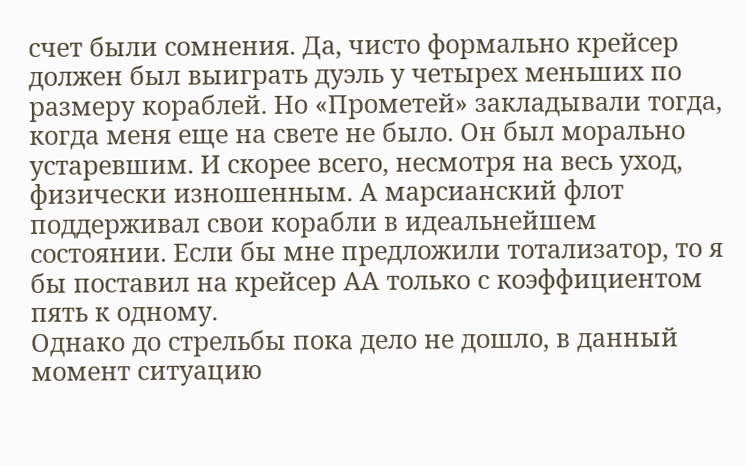счет были сомнения. Да, чисто формально крейсер должен был выиграть дуэль у четырех меньших по размеру кораблей. Но «Прометей» закладывали тогда, когда меня еще на свете не было. Он был морально устаревшим. И скорее всего, несмотря на весь уход, физически изношенным. А марсианский флот поддерживал свои корабли в идеальнейшем состоянии. Если бы мне предложили тотализатор, то я бы поставил на крейсер АА только с коэффициентом пять к одному.
Однако до стрельбы пока дело не дошло, в данный момент ситуацию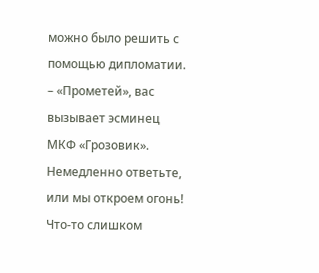можно было решить с помощью дипломатии.
– «Прометей», вас вызывает эсминец МКФ «Грозовик». Немедленно ответьте, или мы откроем огонь!
Что-то слишком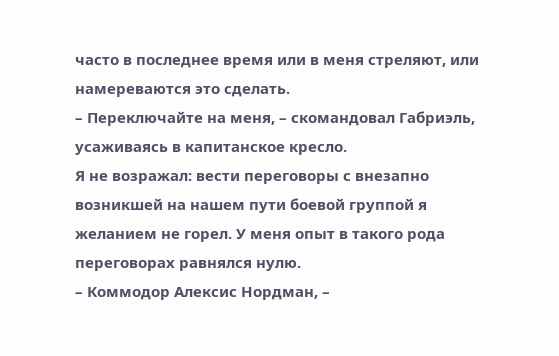часто в последнее время или в меня стреляют, или намереваются это сделать.
– Переключайте на меня, – скомандовал Габриэль, усаживаясь в капитанское кресло.
Я не возражал: вести переговоры с внезапно возникшей на нашем пути боевой группой я желанием не горел. У меня опыт в такого рода переговорах равнялся нулю.
– Коммодор Алексис Нордман, –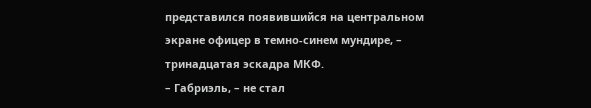представился появившийся на центральном экране офицер в темно-синем мундире, – тринадцатая эскадра МКФ.
– Габриэль, – не стал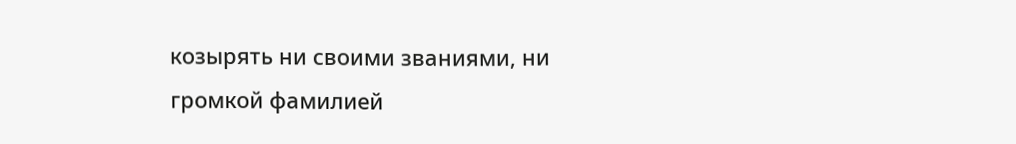козырять ни своими званиями, ни громкой фамилией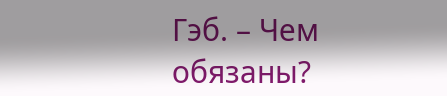Гэб. – Чем обязаны?